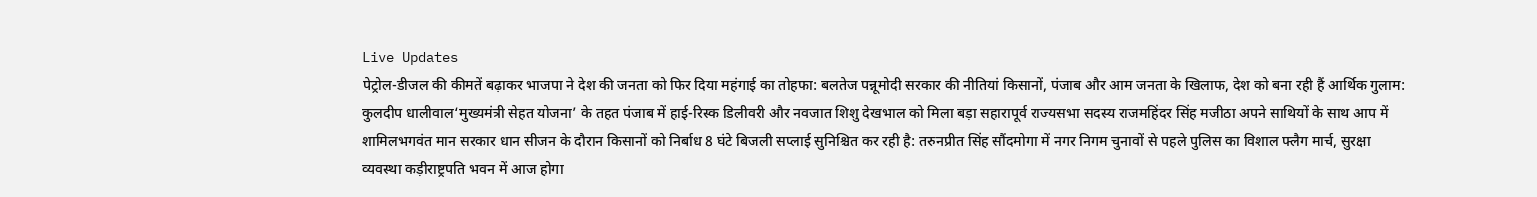Live Updates
पेट्रोल-डीजल की कीमतें बढ़ाकर भाजपा ने देश की जनता को फिर दिया महंगाई का तोहफा: बलतेज पन्नूमोदी सरकार की नीतियां किसानों, पंजाब और आम जनता के खिलाफ, देश को बना रही हैं आर्थिक गुलाम: कुलदीप धालीवाल‘मुख्यमंत्री सेहत योजना’ के तहत पंजाब में हाई-रिस्क डिलीवरी और नवजात शिशु देखभाल को मिला बड़ा सहारापूर्व राज्यसभा सदस्य राजमहिंदर सिंह मजीठा अपने साथियों के साथ आप में शामिलभगवंत मान सरकार धान सीजन के दौरान किसानों को निर्बाध 8 घंटे बिजली सप्लाई सुनिश्चित कर रही है: तरुनप्रीत सिंह सौंदमोगा में नगर निगम चुनावों से पहले पुलिस का विशाल फ्लैग मार्च, सुरक्षा व्यवस्था कड़ीराष्ट्रपति भवन में आज होगा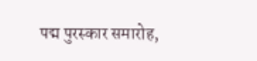पद्म पुरस्कार समारोह,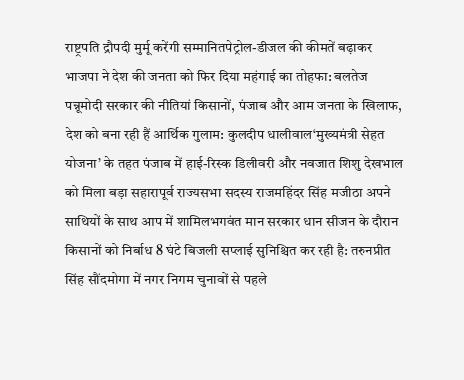राष्ट्रपति द्रौपदी मुर्मू करेंगी सम्मानितपेट्रोल-डीजल की कीमतें बढ़ाकर भाजपा ने देश की जनता को फिर दिया महंगाई का तोहफा: बलतेज पन्नूमोदी सरकार की नीतियां किसानों, पंजाब और आम जनता के खिलाफ, देश को बना रही हैं आर्थिक गुलाम: कुलदीप धालीवाल‘मुख्यमंत्री सेहत योजना’ के तहत पंजाब में हाई-रिस्क डिलीवरी और नवजात शिशु देखभाल को मिला बड़ा सहारापूर्व राज्यसभा सदस्य राजमहिंदर सिंह मजीठा अपने साथियों के साथ आप में शामिलभगवंत मान सरकार धान सीजन के दौरान किसानों को निर्बाध 8 घंटे बिजली सप्लाई सुनिश्चित कर रही है: तरुनप्रीत सिंह सौंदमोगा में नगर निगम चुनावों से पहले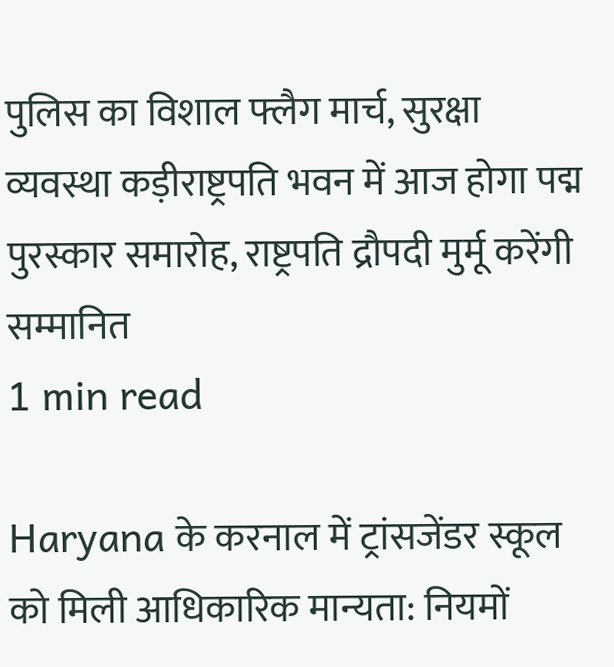पुलिस का विशाल फ्लैग मार्च, सुरक्षा व्यवस्था कड़ीराष्ट्रपति भवन में आज होगा पद्म पुरस्कार समारोह, राष्ट्रपति द्रौपदी मुर्मू करेंगी सम्मानित
1 min read

Haryana के करनाल में ट्रांसजेंडर स्कूल को मिली आधिकारिक मान्यता: नियमों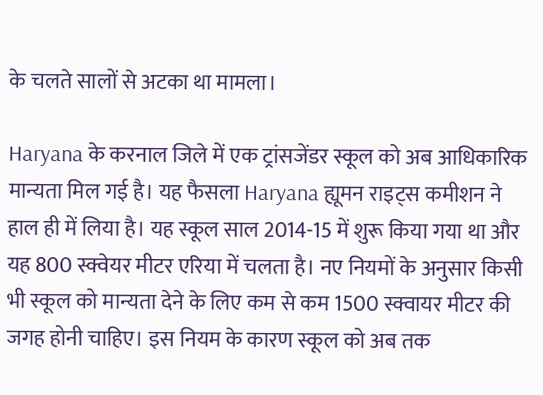के चलते सालों से अटका था मामला।

Haryana के करनाल जिले में एक ट्रांसजेंडर स्कूल को अब आधिकारिक मान्यता मिल गई है। यह फैसला Haryana ह्यूमन राइट्स कमीशन ने हाल ही में लिया है। यह स्कूल साल 2014-15 में शुरू किया गया था और यह 800 स्क्वेयर मीटर एरिया में चलता है। नए नियमों के अनुसार किसी भी स्कूल को मान्यता देने के लिए कम से कम 1500 स्क्वायर मीटर की जगह होनी चाहिए। इस नियम के कारण स्कूल को अब तक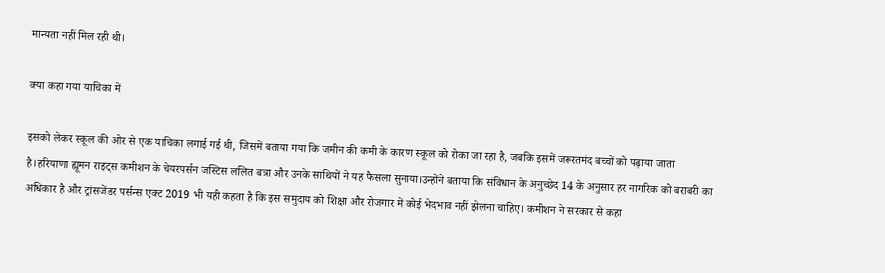मान्यता नहीं मिल रही थी।

क्या कहा गया याचिका में

इसको लेकर स्कूल की ओर से एक याचिका लगाई गई थी, जिसमें बताया गया कि जमीन की कमी के कारण स्कूल को रोका जा रहा है, जबकि इसमें जरूरतमंद बच्चों को पढ़ाया जाता है।हरियाणा ह्यूमन राइट्स कमीशन के चेयरपर्सन जस्टिस ललित बत्रा और उनके साथियों ने यह फैसला सुनाया।उन्होंने बताया कि संविधान के अनुच्छेद 14 के अनुसार हर नागरिक को बराबरी का अधिकार है और ट्रांसजेंडर पर्सन्स एक्ट 2019 भी यही कहता है कि इस समुदाय को शिक्षा और रोजगार में कोई भेदभाव नहीं झेलना चाहिए। कमीशन ने सरकार से कहा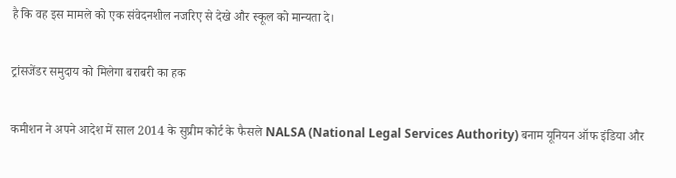है कि वह इस मामले को एक संवेदनशील नजरिए से देखे और स्कूल को मान्यता दे।

ट्रांसजेंडर समुदाय को मिलेगा बराबरी का हक

कमीशन ने अपने आदेश में साल 2014 के सुप्रीम कोर्ट के फैसले NALSA (National Legal Services Authority) बनाम यूनियन ऑफ इंडिया और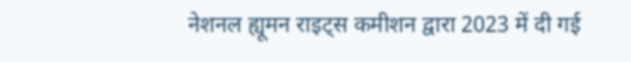नेशनल ह्यूमन राइट्स कमीशन द्वारा 2023 में दी गई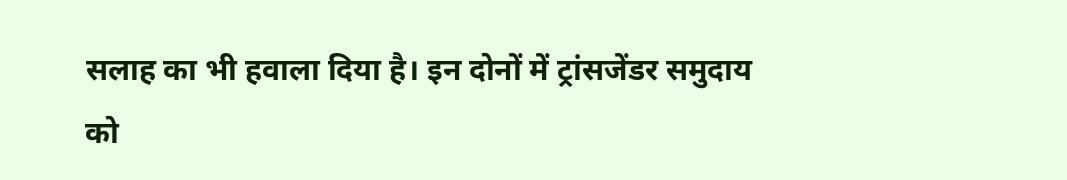सलाह का भी हवाला दिया है। इन दोनों में ट्रांसजेंडर समुदाय को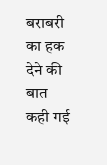बराबरी का हक देने की बात कही गई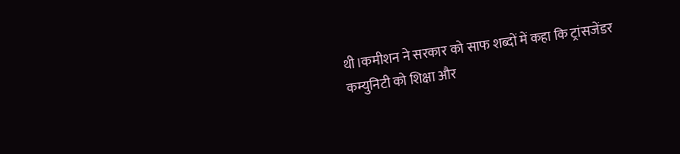थी।कमीशन ने सरकार को साफ शब्दों में कहा कि ट्रांसजेंडर कम्युनिटी को शिक्षा और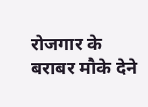रोजगार के बराबर मौके देने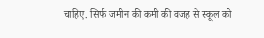चाहिए. सिर्फ जमीन की कमी की वजह से स्कूल को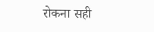रोकना सही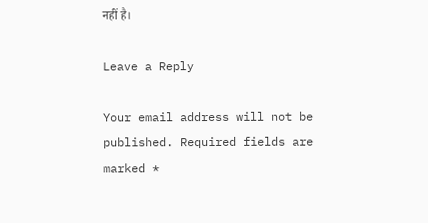नहीं है।

Leave a Reply

Your email address will not be published. Required fields are marked *